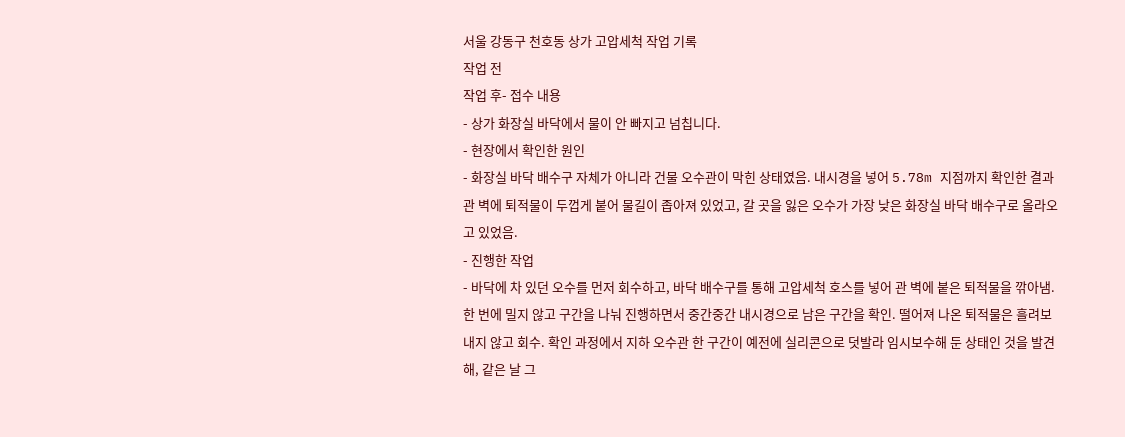서울 강동구 천호동 상가 고압세척 작업 기록
작업 전
작업 후- 접수 내용
- 상가 화장실 바닥에서 물이 안 빠지고 넘칩니다.
- 현장에서 확인한 원인
- 화장실 바닥 배수구 자체가 아니라 건물 오수관이 막힌 상태였음. 내시경을 넣어 5.78m 지점까지 확인한 결과 관 벽에 퇴적물이 두껍게 붙어 물길이 좁아져 있었고, 갈 곳을 잃은 오수가 가장 낮은 화장실 바닥 배수구로 올라오고 있었음.
- 진행한 작업
- 바닥에 차 있던 오수를 먼저 회수하고, 바닥 배수구를 통해 고압세척 호스를 넣어 관 벽에 붙은 퇴적물을 깎아냄. 한 번에 밀지 않고 구간을 나눠 진행하면서 중간중간 내시경으로 남은 구간을 확인. 떨어져 나온 퇴적물은 흘려보내지 않고 회수. 확인 과정에서 지하 오수관 한 구간이 예전에 실리콘으로 덧발라 임시보수해 둔 상태인 것을 발견해, 같은 날 그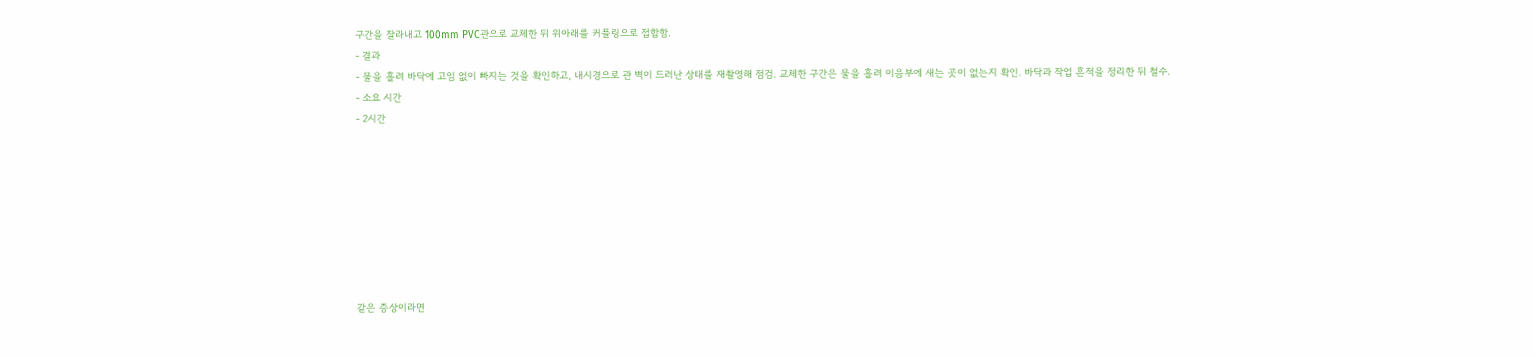구간을 잘라내고 100mm PVC관으로 교체한 뒤 위아래를 커플링으로 접합함.
- 결과
- 물을 흘려 바닥에 고임 없이 빠지는 것을 확인하고, 내시경으로 관 벽이 드러난 상태를 재촬영해 점검. 교체한 구간은 물을 흘려 이음부에 새는 곳이 없는지 확인. 바닥과 작업 흔적을 정리한 뒤 철수.
- 소요 시간
- 2시간








같은 증상이라면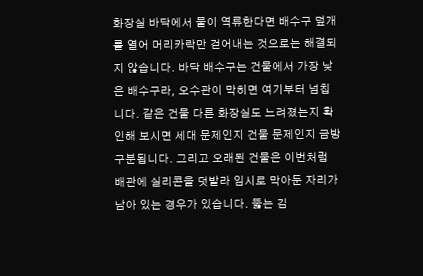화장실 바닥에서 물이 역류한다면 배수구 덮개를 열어 머리카락만 걷어내는 것으로는 해결되지 않습니다. 바닥 배수구는 건물에서 가장 낮은 배수구라, 오수관이 막히면 여기부터 넘칩니다. 같은 건물 다른 화장실도 느려졌는지 확인해 보시면 세대 문제인지 건물 문제인지 금방 구분됩니다. 그리고 오래된 건물은 이번처럼 배관에 실리콘을 덧발라 임시로 막아둔 자리가 남아 있는 경우가 있습니다. 뚫는 김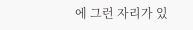에 그런 자리가 있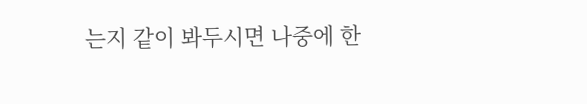는지 같이 봐두시면 나중에 한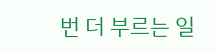번 더 부르는 일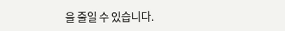을 줄일 수 있습니다.